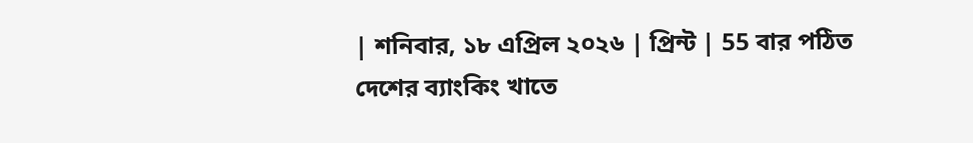| শনিবার, ১৮ এপ্রিল ২০২৬ | প্রিন্ট | 55 বার পঠিত
দেশের ব্যাংকিং খাতে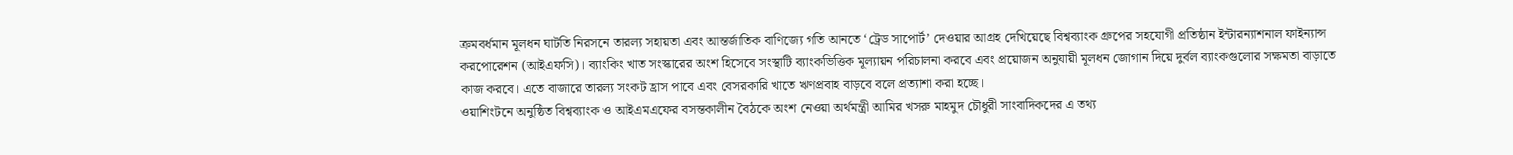ক্রমবর্ধমান মূলধন ঘাটতি নিরসনে তারল্য সহায়তা এবং আন্তর্জাতিক বাণিজ্যে গতি আনতে ‘ট্রেড সাপোর্ট’ দেওয়ার আগ্রহ দেখিয়েছে বিশ্বব্যাংক গ্রুপের সহযোগী প্রতিষ্ঠান ইন্টারন্যাশনাল ফাইন্যান্স করপোরেশন (আইএফসি)। ব্যাংকিং খাত সংস্কারের অংশ হিসেবে সংস্থাটি ব্যাংকভিত্তিক মূল্যায়ন পরিচালনা করবে এবং প্রয়োজন অনুযায়ী মূলধন জোগান দিয়ে দুর্বল ব্যাংকগুলোর সক্ষমতা বাড়াতে কাজ করবে। এতে বাজারে তারল্য সংকট হ্রাস পাবে এবং বেসরকারি খাতে ঋণপ্রবাহ বাড়বে বলে প্রত্যাশা করা হচ্ছে।
ওয়াশিংটনে অনুষ্ঠিত বিশ্বব্যাংক ও আইএমএফের বসন্তকালীন বৈঠকে অংশ নেওয়া অর্থমন্ত্রী আমির খসরু মাহমুদ চৌধুরী সাংবাদিকদের এ তথ্য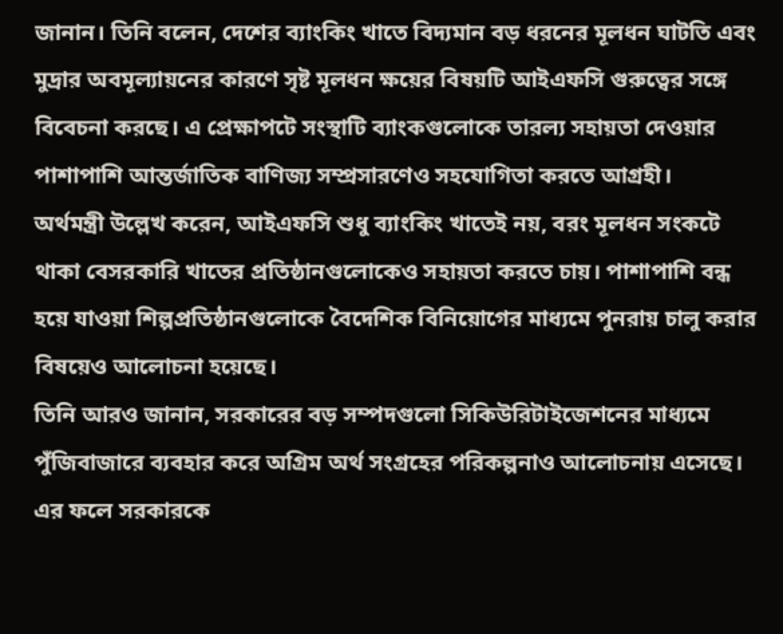জানান। তিনি বলেন, দেশের ব্যাংকিং খাতে বিদ্যমান বড় ধরনের মূলধন ঘাটতি এবং মুদ্রার অবমূল্যায়নের কারণে সৃষ্ট মূলধন ক্ষয়ের বিষয়টি আইএফসি গুরুত্বের সঙ্গে বিবেচনা করছে। এ প্রেক্ষাপটে সংস্থাটি ব্যাংকগুলোকে তারল্য সহায়তা দেওয়ার পাশাপাশি আন্তর্জাতিক বাণিজ্য সম্প্রসারণেও সহযোগিতা করতে আগ্রহী।
অর্থমন্ত্রী উল্লেখ করেন, আইএফসি শুধু ব্যাংকিং খাতেই নয়, বরং মূলধন সংকটে থাকা বেসরকারি খাতের প্রতিষ্ঠানগুলোকেও সহায়তা করতে চায়। পাশাপাশি বন্ধ হয়ে যাওয়া শিল্পপ্রতিষ্ঠানগুলোকে বৈদেশিক বিনিয়োগের মাধ্যমে পুনরায় চালু করার বিষয়েও আলোচনা হয়েছে।
তিনি আরও জানান, সরকারের বড় সম্পদগুলো সিকিউরিটাইজেশনের মাধ্যমে পুঁজিবাজারে ব্যবহার করে অগ্রিম অর্থ সংগ্রহের পরিকল্পনাও আলোচনায় এসেছে। এর ফলে সরকারকে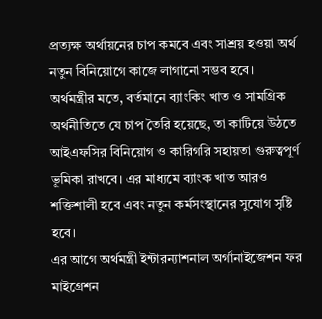প্রত্যক্ষ অর্থায়নের চাপ কমবে এবং সাশ্রয় হওয়া অর্থ নতুন বিনিয়োগে কাজে লাগানো সম্ভব হবে।
অর্থমন্ত্রীর মতে, বর্তমানে ব্যাংকিং খাত ও সামগ্রিক অর্থনীতিতে যে চাপ তৈরি হয়েছে, তা কাটিয়ে উঠতে আইএফসির বিনিয়োগ ও কারিগরি সহায়তা গুরুত্বপূর্ণ ভূমিকা রাখবে। এর মাধ্যমে ব্যাংক খাত আরও শক্তিশালী হবে এবং নতুন কর্মসংস্থানের সুযোগ সৃষ্টি হবে।
এর আগে অর্থমন্ত্রী ইন্টারন্যাশনাল অর্গানাইজেশন ফর মাইগ্রেশন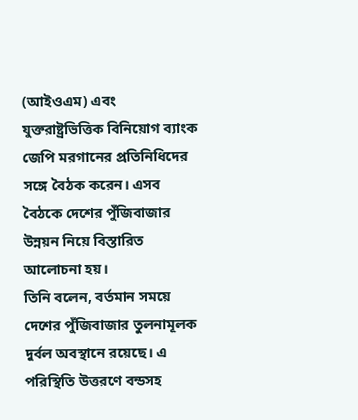(আইওএম) এবং যুক্তরাষ্ট্রভিত্তিক বিনিয়োগ ব্যাংক জেপি মরগানের প্রতিনিধিদের সঙ্গে বৈঠক করেন। এসব বৈঠকে দেশের পুঁজিবাজার উন্নয়ন নিয়ে বিস্তারিত আলোচনা হয়।
তিনি বলেন, বর্তমান সময়ে দেশের পুঁজিবাজার তুলনামূলক দুর্বল অবস্থানে রয়েছে। এ পরিস্থিতি উত্তরণে বন্ডসহ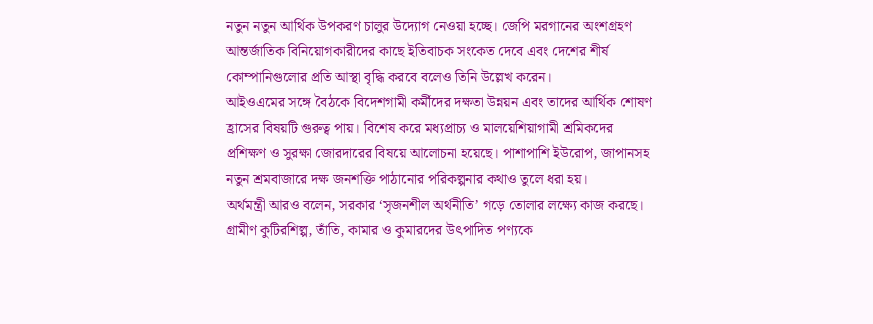নতুন নতুন আর্থিক উপকরণ চালুর উদ্যোগ নেওয়া হচ্ছে। জেপি মরগানের অংশগ্রহণ আন্তর্জাতিক বিনিয়োগকারীদের কাছে ইতিবাচক সংকেত দেবে এবং দেশের শীর্ষ কোম্পানিগুলোর প্রতি আস্থা বৃদ্ধি করবে বলেও তিনি উল্লেখ করেন।
আইওএমের সঙ্গে বৈঠকে বিদেশগামী কর্মীদের দক্ষতা উন্নয়ন এবং তাদের আর্থিক শোষণ হ্রাসের বিষয়টি গুরুত্ব পায়। বিশেষ করে মধ্যপ্রাচ্য ও মালয়েশিয়াগামী শ্রমিকদের প্রশিক্ষণ ও সুরক্ষা জোরদারের বিষয়ে আলোচনা হয়েছে। পাশাপাশি ইউরোপ, জাপানসহ নতুন শ্রমবাজারে দক্ষ জনশক্তি পাঠানোর পরিকল্পনার কথাও তুলে ধরা হয়।
অর্থমন্ত্রী আরও বলেন, সরকার ‘সৃজনশীল অর্থনীতি’ গড়ে তোলার লক্ষ্যে কাজ করছে। গ্রামীণ কুটিরশিল্প, তাঁতি, কামার ও কুমারদের উৎপাদিত পণ্যকে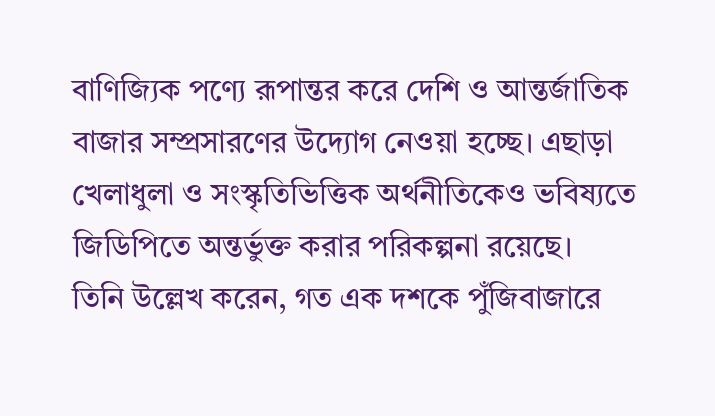বাণিজ্যিক পণ্যে রূপান্তর করে দেশি ও আন্তর্জাতিক বাজার সম্প্রসারণের উদ্যোগ নেওয়া হচ্ছে। এছাড়া খেলাধুলা ও সংস্কৃতিভিত্তিক অর্থনীতিকেও ভবিষ্যতে জিডিপিতে অন্তর্ভুক্ত করার পরিকল্পনা রয়েছে।
তিনি উল্লেখ করেন, গত এক দশকে পুঁজিবাজারে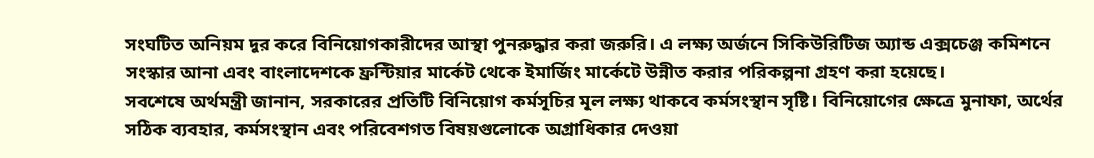সংঘটিত অনিয়ম দূর করে বিনিয়োগকারীদের আস্থা পুনরুদ্ধার করা জরুরি। এ লক্ষ্য অর্জনে সিকিউরিটিজ অ্যান্ড এক্সচেঞ্জ কমিশনে সংস্কার আনা এবং বাংলাদেশকে ফ্রন্টিয়ার মার্কেট থেকে ইমার্জিং মার্কেটে উন্নীত করার পরিকল্পনা গ্রহণ করা হয়েছে।
সবশেষে অর্থমন্ত্রী জানান, সরকারের প্রতিটি বিনিয়োগ কর্মসূচির মূল লক্ষ্য থাকবে কর্মসংস্থান সৃষ্টি। বিনিয়োগের ক্ষেত্রে মুনাফা, অর্থের সঠিক ব্যবহার, কর্মসংস্থান এবং পরিবেশগত বিষয়গুলোকে অগ্রাধিকার দেওয়া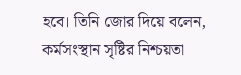হবে। তিনি জোর দিয়ে বলেন, কর্মসংস্থান সৃষ্টির নিশ্চয়তা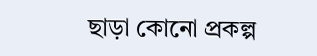ছাড়া কোনো প্রকল্প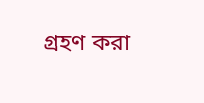গ্রহণ করা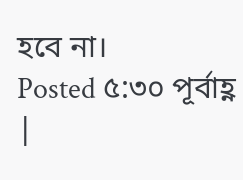হবে না।
Posted ৫:৩০ পূর্বাহ্ণ |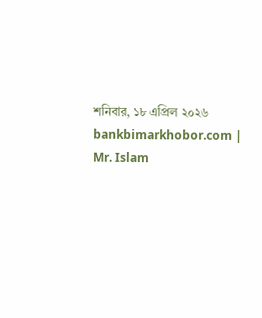শনিবার, ১৮ এপ্রিল ২০২৬
bankbimarkhobor.com | Mr. Islam